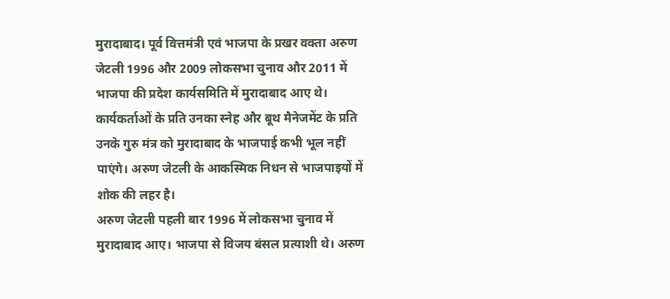मुरादाबाद। पूर्व वित्तमंत्री एवं भाजपा के प्रखर वक्ता अरुण जेटली 1996 और 2009 लोकसभा चुनाव और 2011 में भाजपा की प्रदेश कार्यसमिति में मुरादाबाद आए थे। कार्यकर्ताओं के प्रति उनका स्नेह और बूथ मैनेजमेंट के प्रति उनके गुरु मंत्र को मुरादाबाद के भाजपाई कभी भूल नहीं पाएंगे। अरुण जेटली के आकस्मिक निधन से भाजपाइयों में शोक की लहर है।
अरुण जेटली पहली बार 1996 में लोकसभा चुनाव में मुरादाबाद आए। भाजपा से विजय बंसल प्रत्याशी थे। अरुण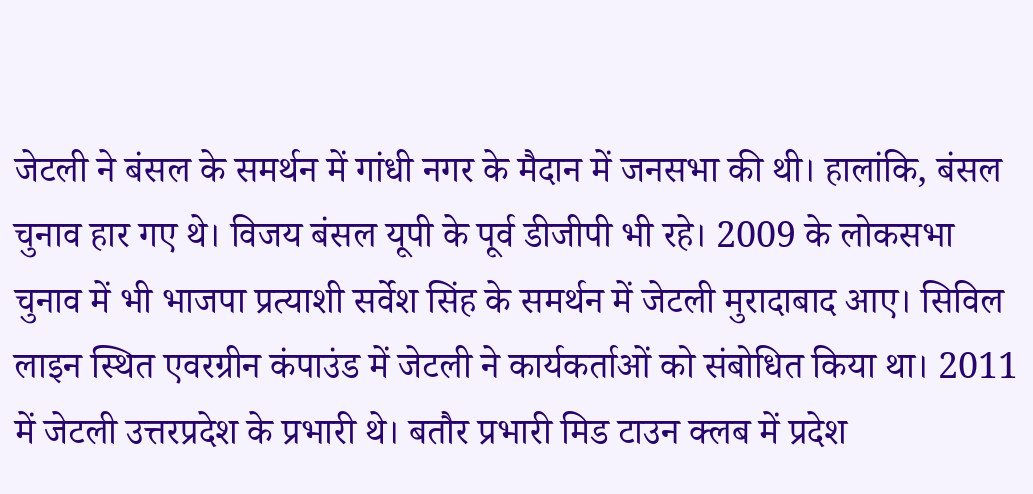जेटली ने बंसल के समर्थन में गांधी नगर के मैदान में जनसभा की थी। हालांकि, बंसल चुनाव हार गए थे। विजय बंसल यूपी के पूर्व डीजीपी भी रहे। 2009 के लोकसभा चुनाव में भी भाजपा प्रत्याशी सर्वेश सिंह के समर्थन में जेटली मुरादाबाद आए। सिविल लाइन स्थित एवरग्रीन कंपाउंड में जेटली ने कार्यकर्ताओं को संबोधित किया था। 2011 में जेटली उत्तरप्रदेश के प्रभारी थे। बतौर प्रभारी मिड टाउन क्लब में प्रदेश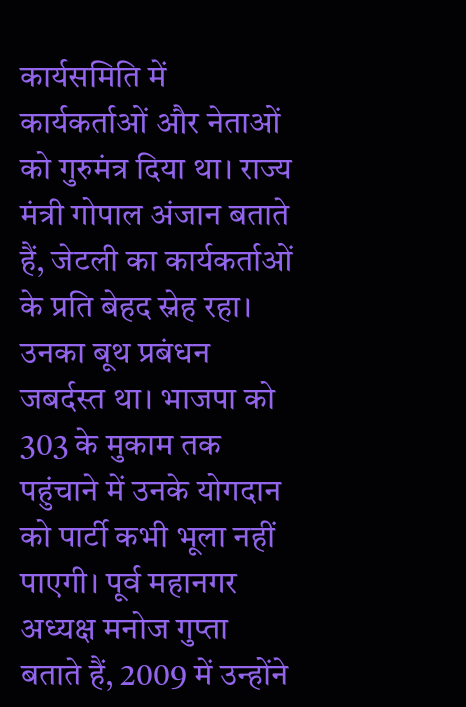कार्यसमिति में कार्यकर्ताओं और नेताओं को गुरुमंत्र दिया था। राज्य मंत्री गोपाल अंजान बताते हैं, जेटली का कार्यकर्ताओं के प्रति बेहद स्नेह रहा। उनका बूथ प्रबंधन जबर्दस्त था। भाजपा को 303 के मुकाम तक पहुंचाने में उनके योगदान को पार्टी कभी भूला नहीं पाएगी। पूर्व महानगर अध्यक्ष मनोज गुप्ता बताते हैं, 2009 में उन्होंने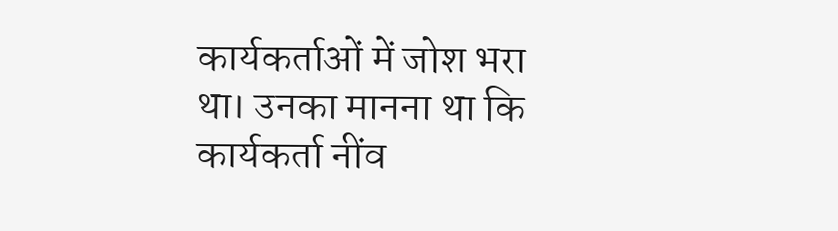कार्यकर्ताओं में जोश भरा था। उनका मानना था कि कार्यकर्ता नींव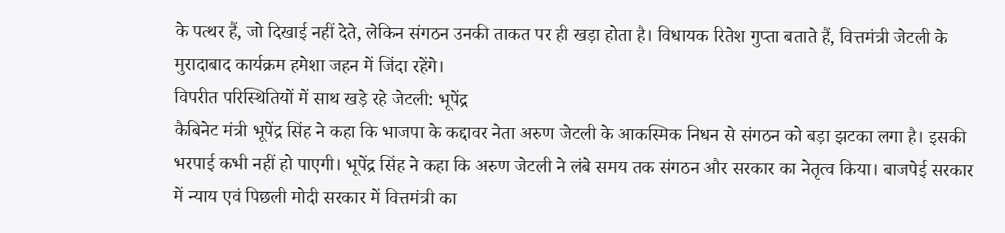के पत्थर हैं, जो दिखाई नहीं देते, लेकिन संगठन उनकी ताकत पर ही खड़ा होता है। विधायक रितेश गुप्ता बताते हैं, वित्तमंत्री जेटली के मुरादाबाद कार्यक्रम हमेशा जहन में जिंदा रहेंगे।
विपरीत परिस्थितियों में साथ खड़े रहे जेटली: भूपेंद्र
कैबिनेट मंत्री भूपेंद्र सिंह ने कहा कि भाजपा के कद्दावर नेता अरुण जेटली के आकस्मिक निधन से संगठन को बड़ा झटका लगा है। इसकी भरपाई कभी नहीं हो पाएगी। भूपेंद्र सिंह ने कहा कि अरुण जेटली ने लंबे समय तक संगठन और सरकार का नेतृत्व किया। बाजपेई सरकार में न्याय एवं पिछली मोदी सरकार में वित्तमंत्री का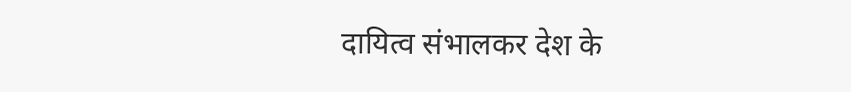दायित्व संभालकर देश के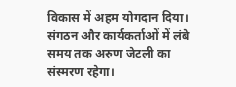विकास में अहम योगदान दिया। संगठन और कार्यकर्ताओं में लंबे समय तक अरुण जेटली का संस्मरण रहेगा।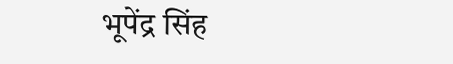भूपेंद्र सिंह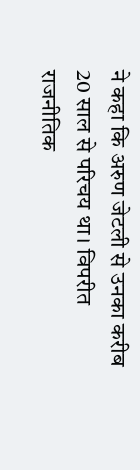ने कहा कि अरुण जेटली से उनका करीब 20 साल से परिचय था। विपरीत राजनीतिक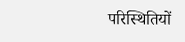परिस्थितियों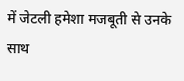में जेटली हमेशा मजबूती से उनके साथ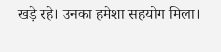खड़े रहे। उनका हमेशा सहयोग मिला।